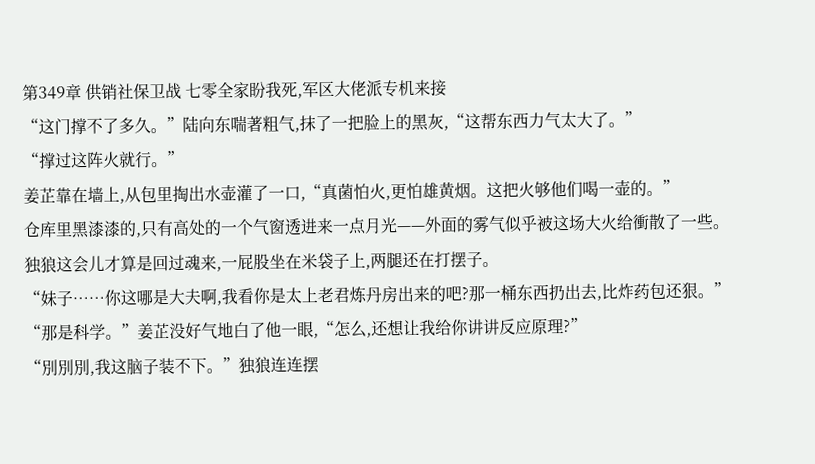第349章 供销社保卫战 七零全家盼我死,军区大佬派专机来接
“这门撑不了多久。”陆向东喘著粗气,抹了一把脸上的黑灰,“这帮东西力气太大了。”
“撑过这阵火就行。”
姜芷靠在墙上,从包里掏出水壶灌了一口,“真菌怕火,更怕雄黄烟。这把火够他们喝一壶的。”
仓库里黑漆漆的,只有高处的一个气窗透进来一点月光——外面的雾气似乎被这场大火给衝散了一些。
独狼这会儿才算是回过魂来,一屁股坐在米袋子上,两腿还在打摆子。
“妹子……你这哪是大夫啊,我看你是太上老君炼丹房出来的吧?那一桶东西扔出去,比炸药包还狠。”
“那是科学。”姜芷没好气地白了他一眼,“怎么,还想让我给你讲讲反应原理?”
“別別別,我这脑子装不下。”独狼连连摆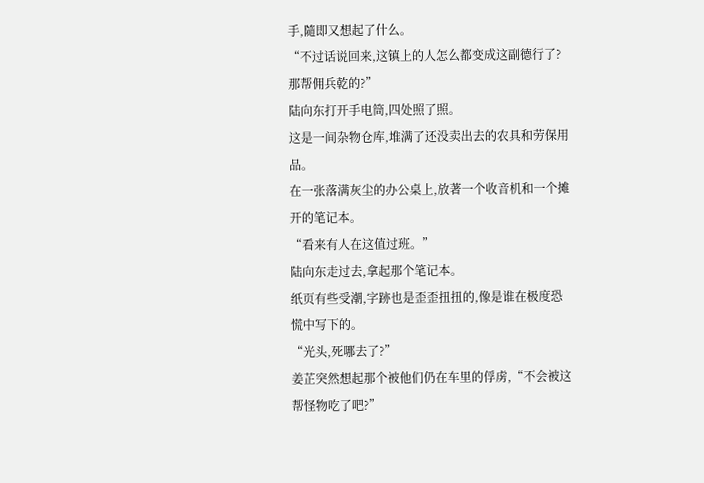手,隨即又想起了什么。
“不过话说回来,这镇上的人怎么都变成这副德行了?那帮佣兵乾的?”
陆向东打开手电筒,四处照了照。
这是一间杂物仓库,堆满了还没卖出去的农具和劳保用品。
在一张落满灰尘的办公桌上,放著一个收音机和一个摊开的笔记本。
“看来有人在这值过班。”
陆向东走过去,拿起那个笔记本。
纸页有些受潮,字跡也是歪歪扭扭的,像是谁在极度恐慌中写下的。
“光头,死哪去了?”
姜芷突然想起那个被他们仍在车里的俘虏,“不会被这帮怪物吃了吧?”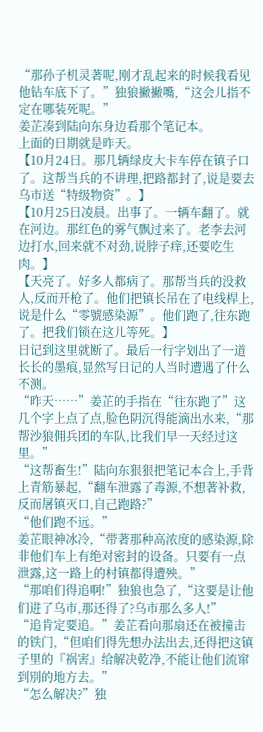“那孙子机灵著呢,刚才乱起来的时候我看见他钻车底下了。”独狼撇撇嘴,“这会儿指不定在哪装死呢。”
姜芷凑到陆向东身边看那个笔记本。
上面的日期就是昨天。
【10月24日。那几辆绿皮大卡车停在镇子口了。这帮当兵的不讲理,把路都封了,说是要去乌市送“特级物资”。】
【10月25日凌晨。出事了。一辆车翻了。就在河边。那红色的雾气飘过来了。老李去河边打水,回来就不对劲,说脖子痒,还要吃生肉。】
【天亮了。好多人都病了。那帮当兵的没救人,反而开枪了。他们把镇长吊在了电线桿上,说是什么“零號感染源”。他们跑了,往东跑了。把我们锁在这儿等死。】
日记到这里就断了。最后一行字划出了一道长长的墨痕,显然写日记的人当时遭遇了什么不测。
“昨天……”姜芷的手指在“往东跑了”这几个字上点了点,脸色阴沉得能滴出水来,“那帮沙狼佣兵团的车队,比我们早一天经过这里。”
“这帮畜生!”陆向东狠狠把笔记本合上,手背上青筋暴起,“翻车泄露了毒源,不想著补救,反而屠镇灭口,自己跑路?”
“他们跑不远。”
姜芷眼神冰冷,“带著那种高浓度的感染源,除非他们车上有绝对密封的设备。只要有一点泄露,这一路上的村镇都得遭殃。”
“那咱们得追啊!”独狼也急了,“这要是让他们进了乌市,那还得了?乌市那么多人!”
“追肯定要追。”姜芷看向那扇还在被撞击的铁门,“但咱们得先想办法出去,还得把这镇子里的『祸害』给解决乾净,不能让他们流窜到別的地方去。”
“怎么解决?”独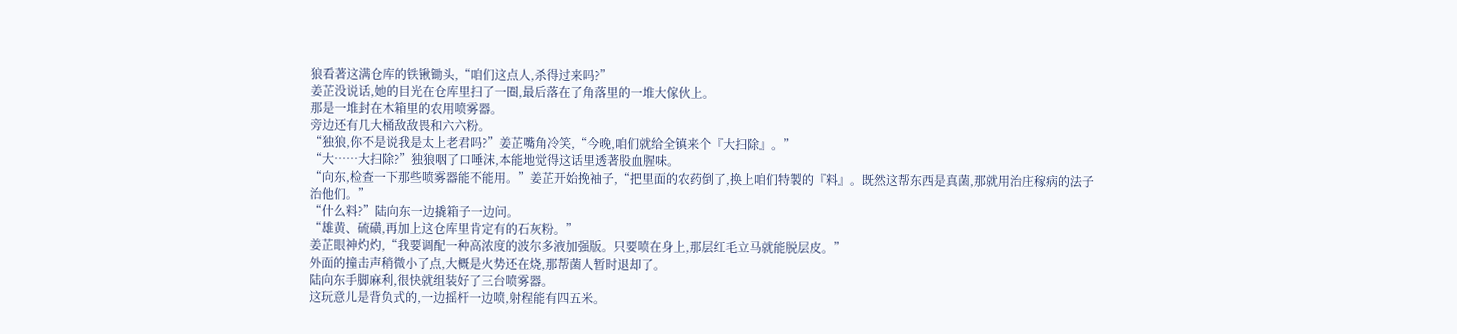狼看著这满仓库的铁锹锄头,“咱们这点人,杀得过来吗?”
姜芷没说话,她的目光在仓库里扫了一圈,最后落在了角落里的一堆大傢伙上。
那是一堆封在木箱里的农用喷雾器。
旁边还有几大桶敌敌畏和六六粉。
“独狼,你不是说我是太上老君吗?”姜芷嘴角冷笑,“今晚,咱们就给全镇来个『大扫除』。”
“大……大扫除?”独狼咽了口唾沫,本能地觉得这话里透著股血腥味。
“向东,检查一下那些喷雾器能不能用。”姜芷开始挽袖子,“把里面的农药倒了,换上咱们特製的『料』。既然这帮东西是真菌,那就用治庄稼病的法子治他们。”
“什么料?”陆向东一边撬箱子一边问。
“雄黄、硫磺,再加上这仓库里肯定有的石灰粉。”
姜芷眼神灼灼,“我要调配一种高浓度的波尔多液加强版。只要喷在身上,那层红毛立马就能脱层皮。”
外面的撞击声稍微小了点,大概是火势还在烧,那帮菌人暂时退却了。
陆向东手脚麻利,很快就组装好了三台喷雾器。
这玩意儿是背负式的,一边摇杆一边喷,射程能有四五米。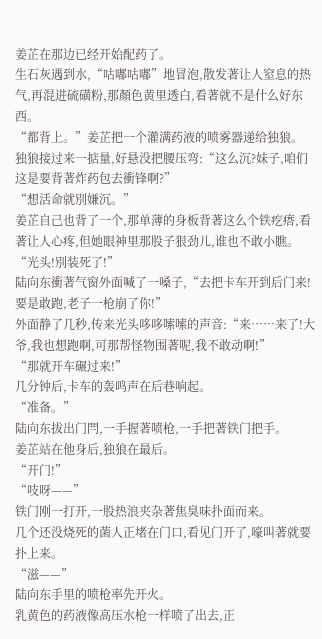姜芷在那边已经开始配药了。
生石灰遇到水,“咕嘟咕嘟”地冒泡,散发著让人窒息的热气,再混进硫磺粉,那顏色黄里透白,看著就不是什么好东西。
“都背上。”姜芷把一个灌满药液的喷雾器递给独狼。
独狼接过来一掂量,好悬没把腰压弯:“这么沉?妹子,咱们这是要背著炸药包去衝锋啊?”
“想活命就別嫌沉。”
姜芷自己也背了一个,那单薄的身板背著这么个铁疙瘩,看著让人心疼,但她眼神里那股子狠劲儿,谁也不敢小瞧。
“光头!別装死了!”
陆向东衝著气窗外面喊了一嗓子,“去把卡车开到后门来!要是敢跑,老子一枪崩了你!”
外面静了几秒,传来光头哆哆嗦嗦的声音:“来……来了!大爷,我也想跑啊,可那帮怪物围著呢,我不敢动啊!”
“那就开车碾过来!”
几分钟后,卡车的轰鸣声在后巷响起。
“准备。”
陆向东拔出门閂,一手握著喷枪,一手把著铁门把手。
姜芷站在他身后,独狼在最后。
“开门!”
“吱呀——”
铁门刚一打开,一股热浪夹杂著焦臭味扑面而来。
几个还没烧死的菌人正堵在门口,看见门开了,嚎叫著就要扑上来。
“滋——”
陆向东手里的喷枪率先开火。
乳黄色的药液像高压水枪一样喷了出去,正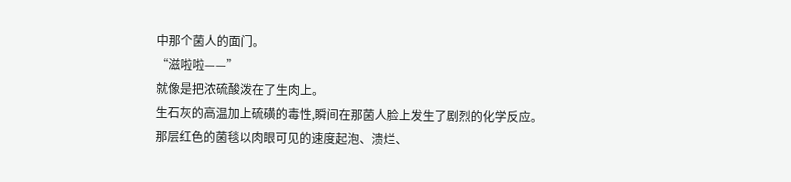中那个菌人的面门。
“滋啦啦——”
就像是把浓硫酸泼在了生肉上。
生石灰的高温加上硫磺的毒性,瞬间在那菌人脸上发生了剧烈的化学反应。
那层红色的菌毯以肉眼可见的速度起泡、溃烂、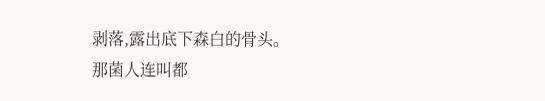剥落,露出底下森白的骨头。
那菌人连叫都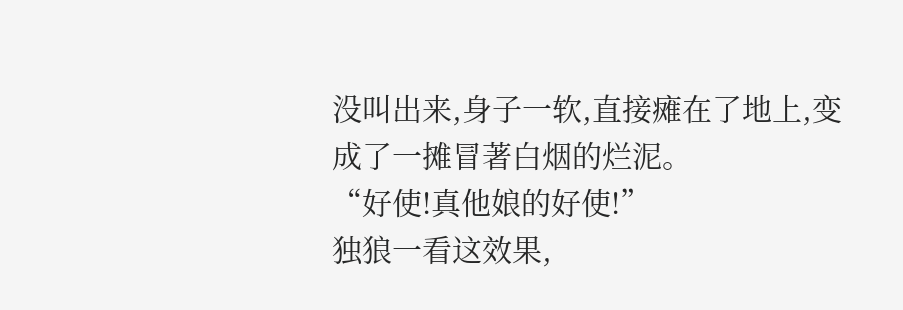没叫出来,身子一软,直接瘫在了地上,变成了一摊冒著白烟的烂泥。
“好使!真他娘的好使!”
独狼一看这效果,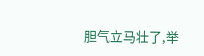胆气立马壮了,举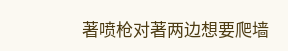著喷枪对著两边想要爬墙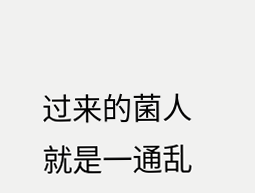过来的菌人就是一通乱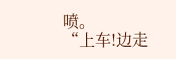喷。
“上车!边走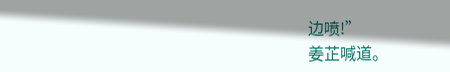边喷!”
姜芷喊道。